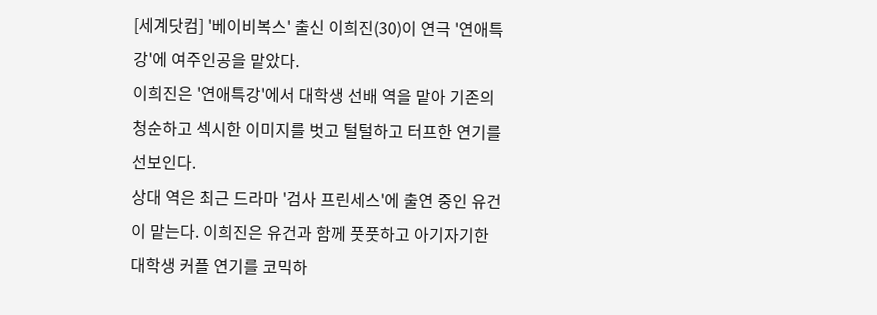[세계닷컴] '베이비복스' 출신 이희진(30)이 연극 '연애특강'에 여주인공을 맡았다.
이희진은 '연애특강'에서 대학생 선배 역을 맡아 기존의 청순하고 섹시한 이미지를 벗고 털털하고 터프한 연기를 선보인다.
상대 역은 최근 드라마 '검사 프린세스'에 출연 중인 유건이 맡는다. 이희진은 유건과 함께 풋풋하고 아기자기한 대학생 커플 연기를 코믹하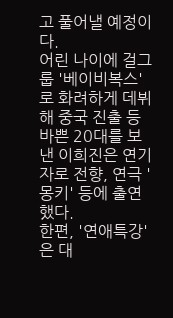고 풀어낼 예정이다.
어린 나이에 걸그룹 '베이비복스'로 화려하게 데뷔해 중국 진출 등 바쁜 20대를 보낸 이희진은 연기자로 전향, 연극 '몽키' 등에 출연했다.
한편, '연애특강'은 대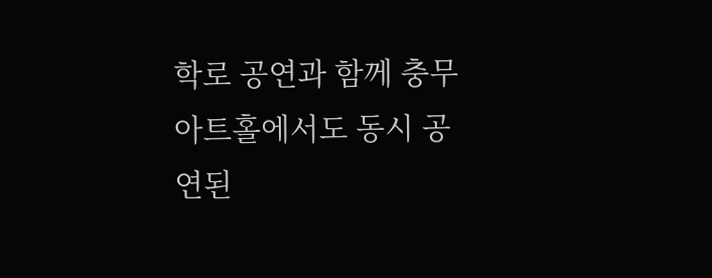학로 공연과 함께 충무아트홀에서도 동시 공연된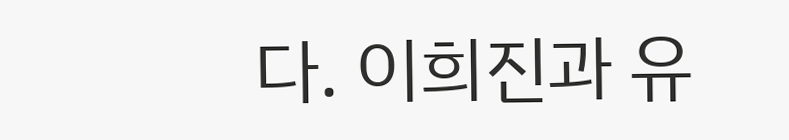다. 이희진과 유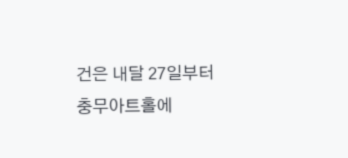건은 내달 27일부터 충무아트홀에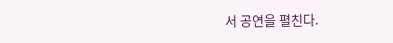서 공연을 펼친다.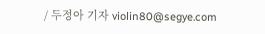/ 두정아 기자 violin80@segye.com